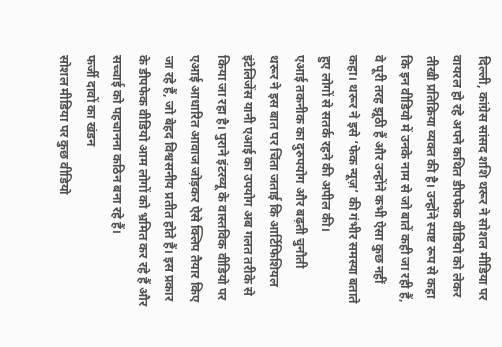दिल्ली, कांग्रेस सांसद शशि थरूर ने सोशल मीडिया पर वायरल हो रहे अपने कथित डीपफेक वीडियो को लेकर तीखी प्रतिक्रिया व्यक्त की है। उन्होंने स्पष्ट रूप से कहा कि इन वीडियो में उनके नाम से जो बातें कही जा रही हैं, वे पूरी तरह झूठी हैं और उन्होंने कभी ऐसा कुछ नहीं कहा। थरूर ने इसे ‘फेक न्यूज़’ की गंभीर समस्या बताते हुए लोगों से सतर्क रहने की अपील की।
एआई तकनीक का दुरुपयोग और बढ़ती चुनौती
थरूर ने इस बात पर चिंता जताई कि आर्टिफिशियल इंटेलिजेंस यानी एआई का उपयोग अब गलत तरीके से किया जा रहा है। पुराने इंटरव्यू के वास्तविक वीडियो पर एआई आधारित आवाज जोड़कर ऐसे क्लिप तैयार किए जा रहे हैं, जो बेहद विश्वसनीय प्रतीत होते हैं। इस प्रकार के डीपफेक वीडियो आम लोगों को भ्रमित कर रहे हैं और सच्चाई को पहचानना कठिन बना रहे हैं।
फर्जी दावों का खंडन
सोशल मीडिया पर कुछ वीडियो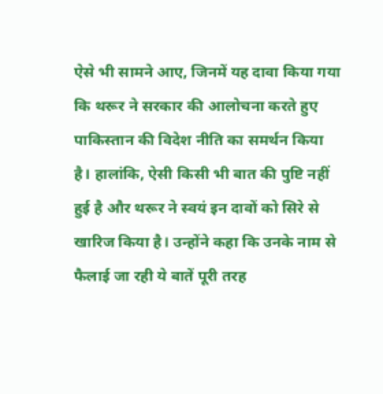ऐसे भी सामने आए, जिनमें यह दावा किया गया कि थरूर ने सरकार की आलोचना करते हुए पाकिस्तान की विदेश नीति का समर्थन किया है। हालांकि, ऐसी किसी भी बात की पुष्टि नहीं हुई है और थरूर ने स्वयं इन दावों को सिरे से खारिज किया है। उन्होंने कहा कि उनके नाम से फैलाई जा रही ये बातें पूरी तरह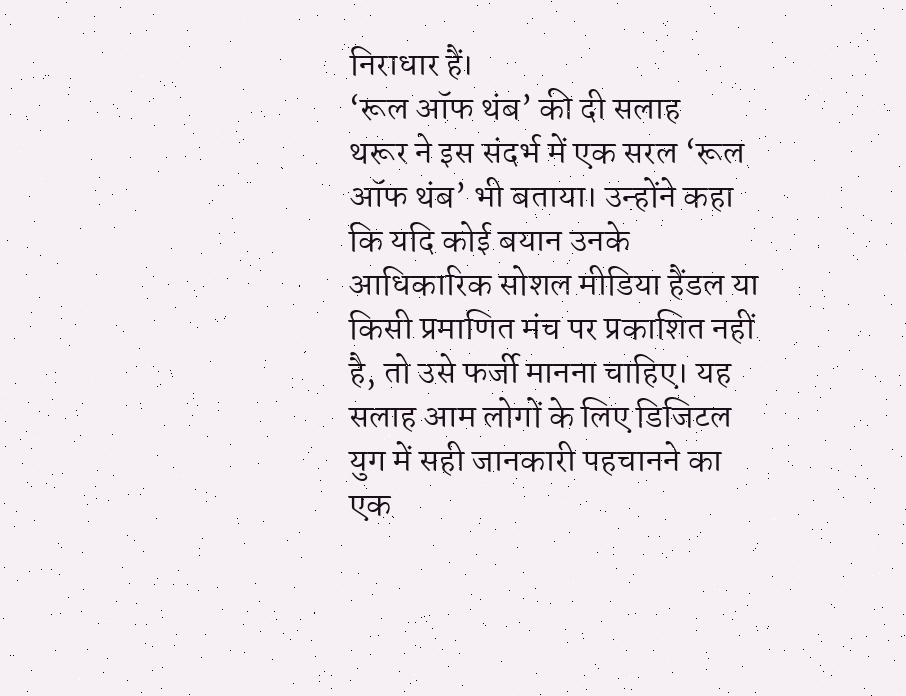निराधार हैं।
‘रूल ऑफ थंब’ की दी सलाह
थरूर ने इस संदर्भ में एक सरल ‘रूल ऑफ थंब’ भी बताया। उन्होंने कहा कि यदि कोई बयान उनके आधिकारिक सोशल मीडिया हैंडल या किसी प्रमाणित मंच पर प्रकाशित नहीं है, तो उसे फर्जी मानना चाहिए। यह सलाह आम लोगों के लिए डिजिटल युग में सही जानकारी पहचानने का एक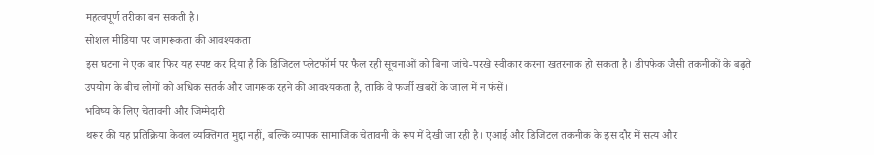महत्वपूर्ण तरीका बन सकती है।
सोशल मीडिया पर जागरूकता की आवश्यकता
इस घटना ने एक बार फिर यह स्पष्ट कर दिया है कि डिजिटल प्लेटफॉर्म पर फैल रही सूचनाओं को बिना जांचे-परखे स्वीकार करना खतरनाक हो सकता है। डीपफेक जैसी तकनीकों के बढ़ते उपयोग के बीच लोगों को अधिक सतर्क और जागरूक रहने की आवश्यकता है, ताकि वे फर्जी खबरों के जाल में न फंसें।
भविष्य के लिए चेतावनी और जिम्मेदारी
थरूर की यह प्रतिक्रिया केवल व्यक्तिगत मुद्दा नहीं, बल्कि व्यापक सामाजिक चेतावनी के रूप में देखी जा रही है। एआई और डिजिटल तकनीक के इस दौर में सत्य और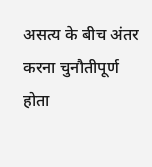असत्य के बीच अंतर करना चुनौतीपूर्ण होता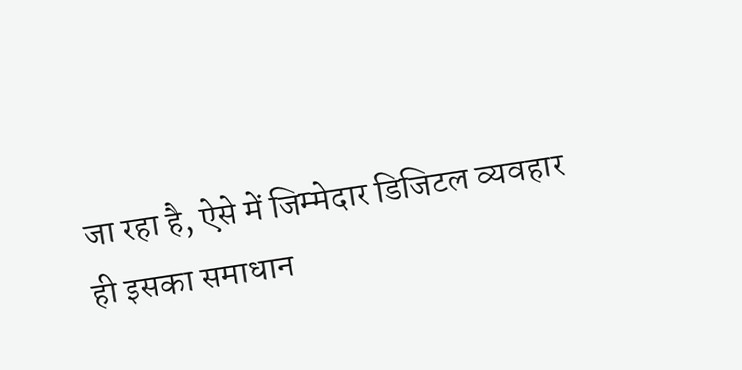जा रहा है, ऐसे में जिम्मेदार डिजिटल व्यवहार ही इसका समाधान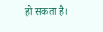हो सकता है।